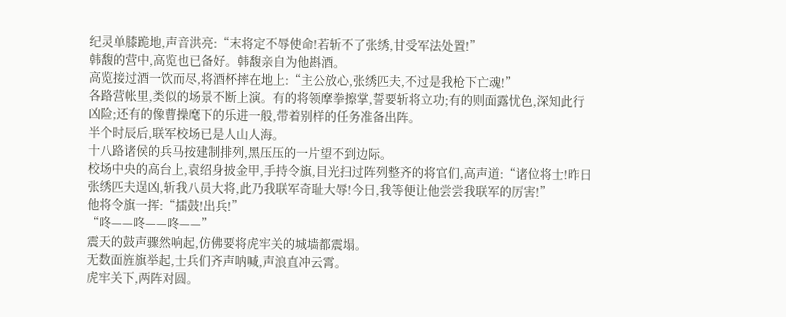纪灵单膝跪地,声音洪亮:“末将定不辱使命!若斩不了张绣,甘受军法处置!”
韩馥的营中,高览也已备好。韩馥亲自为他斟酒。
高览接过酒一饮而尽,将酒杯摔在地上:“主公放心,张绣匹夫,不过是我枪下亡魂!”
各路营帐里,类似的场景不断上演。有的将领摩拳擦掌,誓要斩将立功;有的则面露忧色,深知此行凶险;还有的像曹操麾下的乐进一般,带着别样的任务准备出阵。
半个时辰后,联军校场已是人山人海。
十八路诸侯的兵马按建制排列,黑压压的一片望不到边际。
校场中央的高台上,袁绍身披金甲,手持令旗,目光扫过阵列整齐的将官们,高声道:“诸位将士!昨日张绣匹夫逞凶,斩我八员大将,此乃我联军奇耻大辱!今日,我等便让他尝尝我联军的厉害!”
他将令旗一挥:“擂鼓!出兵!”
“咚——咚——咚——”
震天的鼓声骤然响起,仿佛要将虎牢关的城墙都震塌。
无数面旌旗举起,士兵们齐声呐喊,声浪直冲云霄。
虎牢关下,两阵对圆。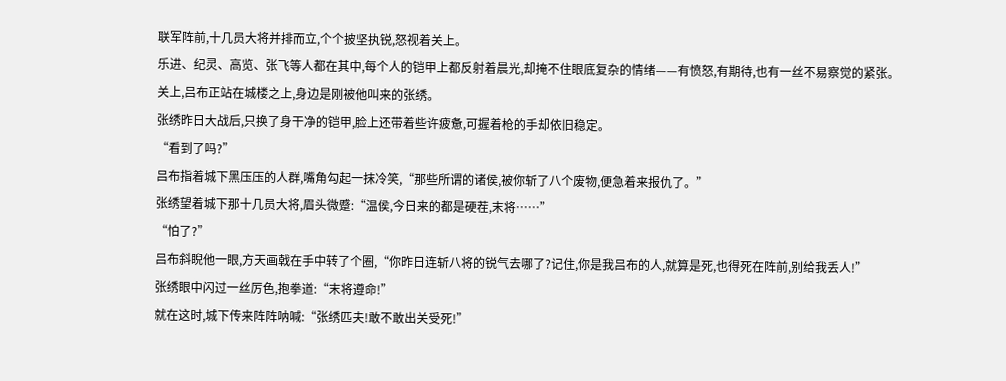联军阵前,十几员大将并排而立,个个披坚执锐,怒视着关上。
乐进、纪灵、高览、张飞等人都在其中,每个人的铠甲上都反射着晨光,却掩不住眼底复杂的情绪——有愤怒,有期待,也有一丝不易察觉的紧张。
关上,吕布正站在城楼之上,身边是刚被他叫来的张绣。
张绣昨日大战后,只换了身干净的铠甲,脸上还带着些许疲惫,可握着枪的手却依旧稳定。
“看到了吗?”
吕布指着城下黑压压的人群,嘴角勾起一抹冷笑,“那些所谓的诸侯,被你斩了八个废物,便急着来报仇了。”
张绣望着城下那十几员大将,眉头微蹙:“温侯,今日来的都是硬茬,末将……”
“怕了?”
吕布斜睨他一眼,方天画戟在手中转了个圈,“你昨日连斩八将的锐气去哪了?记住,你是我吕布的人,就算是死,也得死在阵前,别给我丢人!”
张绣眼中闪过一丝厉色,抱拳道:“末将遵命!”
就在这时,城下传来阵阵呐喊:“张绣匹夫!敢不敢出关受死!”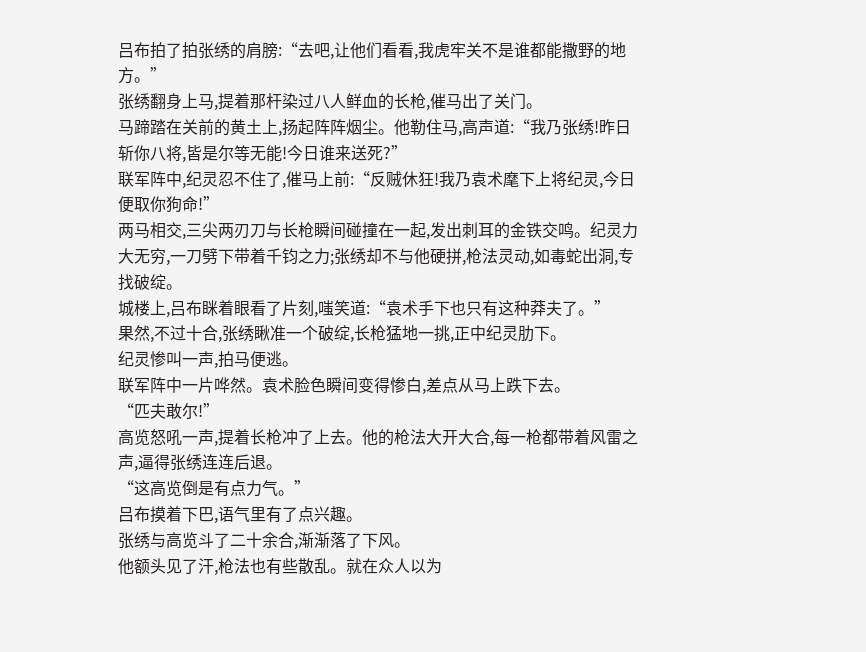吕布拍了拍张绣的肩膀:“去吧,让他们看看,我虎牢关不是谁都能撒野的地方。”
张绣翻身上马,提着那杆染过八人鲜血的长枪,催马出了关门。
马蹄踏在关前的黄土上,扬起阵阵烟尘。他勒住马,高声道:“我乃张绣!昨日斩你八将,皆是尔等无能!今日谁来送死?”
联军阵中,纪灵忍不住了,催马上前:“反贼休狂!我乃袁术麾下上将纪灵,今日便取你狗命!”
两马相交,三尖两刃刀与长枪瞬间碰撞在一起,发出刺耳的金铁交鸣。纪灵力大无穷,一刀劈下带着千钧之力;张绣却不与他硬拼,枪法灵动,如毒蛇出洞,专找破绽。
城楼上,吕布眯着眼看了片刻,嗤笑道:“袁术手下也只有这种莽夫了。”
果然,不过十合,张绣瞅准一个破绽,长枪猛地一挑,正中纪灵肋下。
纪灵惨叫一声,拍马便逃。
联军阵中一片哗然。袁术脸色瞬间变得惨白,差点从马上跌下去。
“匹夫敢尔!”
高览怒吼一声,提着长枪冲了上去。他的枪法大开大合,每一枪都带着风雷之声,逼得张绣连连后退。
“这高览倒是有点力气。”
吕布摸着下巴,语气里有了点兴趣。
张绣与高览斗了二十余合,渐渐落了下风。
他额头见了汗,枪法也有些散乱。就在众人以为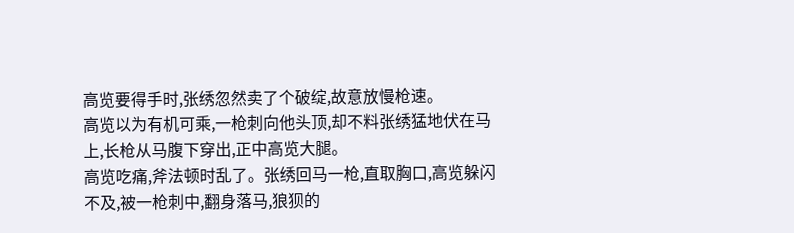高览要得手时,张绣忽然卖了个破绽,故意放慢枪速。
高览以为有机可乘,一枪刺向他头顶,却不料张绣猛地伏在马上,长枪从马腹下穿出,正中高览大腿。
高览吃痛,斧法顿时乱了。张绣回马一枪,直取胸口,高览躲闪不及,被一枪刺中,翻身落马,狼狈的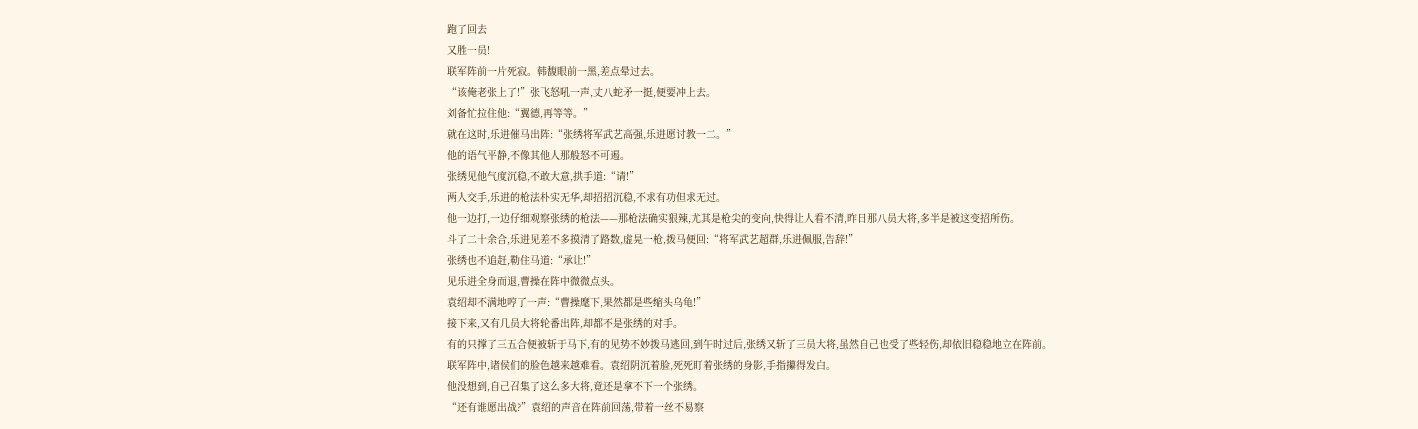跑了回去
又胜一员!
联军阵前一片死寂。韩馥眼前一黑,差点晕过去。
“该俺老张上了!”张飞怒吼一声,丈八蛇矛一挺,便要冲上去。
刘备忙拉住他:“翼德,再等等。”
就在这时,乐进催马出阵:“张绣将军武艺高强,乐进愿讨教一二。”
他的语气平静,不像其他人那般怒不可遏。
张绣见他气度沉稳,不敢大意,拱手道:“请!”
两人交手,乐进的枪法朴实无华,却招招沉稳,不求有功但求无过。
他一边打,一边仔细观察张绣的枪法——那枪法确实狠辣,尤其是枪尖的变向,快得让人看不清,昨日那八员大将,多半是被这变招所伤。
斗了二十余合,乐进见差不多摸清了路数,虚晃一枪,拨马便回:“将军武艺超群,乐进佩服,告辞!”
张绣也不追赶,勒住马道:“承让!”
见乐进全身而退,曹操在阵中微微点头。
袁绍却不满地哼了一声:“曹操麾下,果然都是些缩头乌龟!”
接下来,又有几员大将轮番出阵,却都不是张绣的对手。
有的只撑了三五合便被斩于马下,有的见势不妙拨马逃回,到午时过后,张绣又斩了三员大将,虽然自己也受了些轻伤,却依旧稳稳地立在阵前。
联军阵中,诸侯们的脸色越来越难看。袁绍阴沉着脸,死死盯着张绣的身影,手指攥得发白。
他没想到,自己召集了这么多大将,竟还是拿不下一个张绣。
“还有谁愿出战?”袁绍的声音在阵前回荡,带着一丝不易察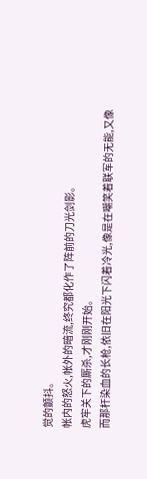觉的颤抖。
帐内的怒火,帐外的暗流,终究都化作了阵前的刀光剑影。
虎牢关下的厮杀,才刚刚开始。
而那杆染血的长枪,依旧在阳光下闪着冷光,像是在嘲笑着联军的无能,又像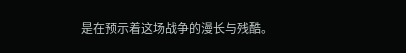是在预示着这场战争的漫长与残酷。